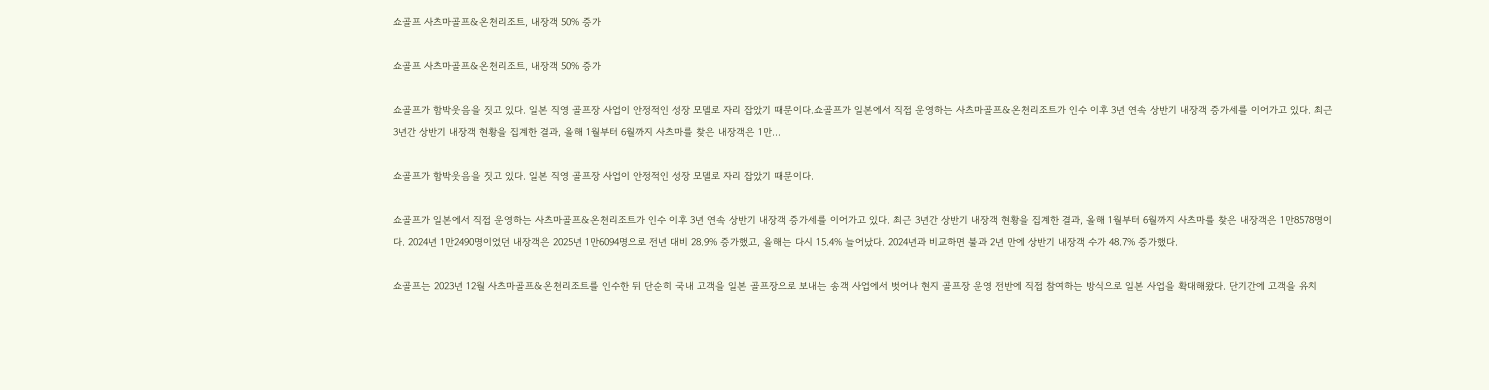쇼골프 사츠마골프&온천리조트, 내장객 50% 증가

쇼골프 사츠마골프&온천리조트, 내장객 50% 증가

쇼골프가 함박웃음을 짓고 있다. 일본 직영 골프장 사업이 안정적인 성장 모델로 자리 잡았기 때문이다.쇼골프가 일본에서 직접 운영하는 사츠마골프&온천리조트가 인수 이후 3년 연속 상반기 내장객 증가세를 이어가고 있다. 최근 3년간 상반기 내장객 현황을 집계한 결과, 올해 1월부터 6월까지 사츠마를 찾은 내장객은 1만...

쇼골프가 함박웃음을 짓고 있다. 일본 직영 골프장 사업이 안정적인 성장 모델로 자리 잡았기 때문이다.

쇼골프가 일본에서 직접 운영하는 사츠마골프&온천리조트가 인수 이후 3년 연속 상반기 내장객 증가세를 이어가고 있다. 최근 3년간 상반기 내장객 현황을 집계한 결과, 올해 1월부터 6월까지 사츠마를 찾은 내장객은 1만8578명이다. 2024년 1만2490명이었던 내장객은 2025년 1만6094명으로 전년 대비 28.9% 증가했고, 올해는 다시 15.4% 늘어났다. 2024년과 비교하면 불과 2년 만에 상반기 내장객 수가 48.7% 증가했다.

쇼골프는 2023년 12월 사츠마골프&온천리조트를 인수한 뒤 단순히 국내 고객을 일본 골프장으로 보내는 송객 사업에서 벗어나 현지 골프장 운영 전반에 직접 참여하는 방식으로 일본 사업을 확대해왔다. 단기간에 고객을 유치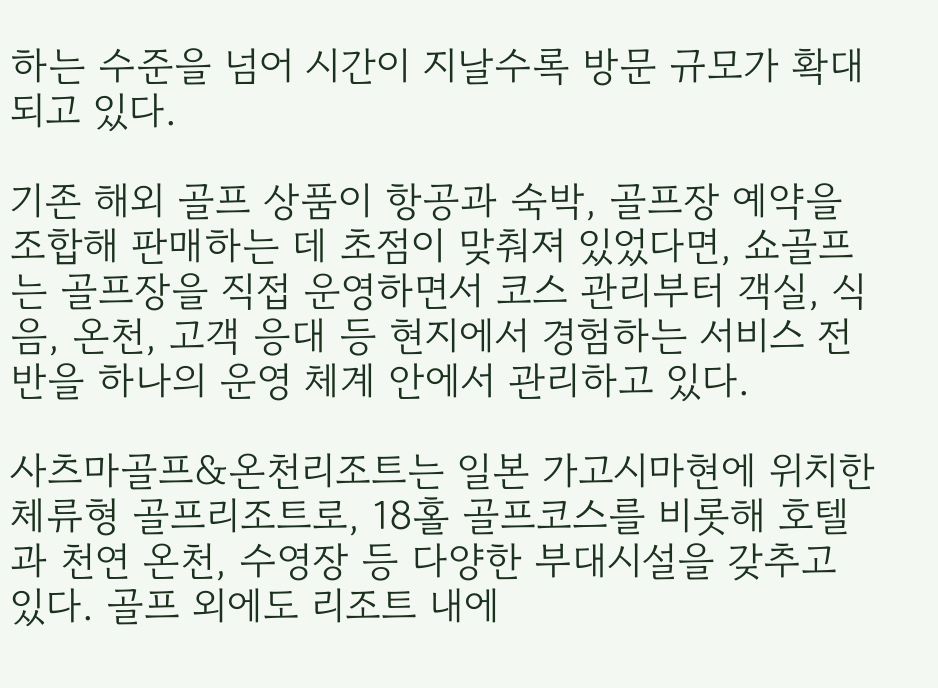하는 수준을 넘어 시간이 지날수록 방문 규모가 확대되고 있다.

기존 해외 골프 상품이 항공과 숙박, 골프장 예약을 조합해 판매하는 데 초점이 맞춰져 있었다면, 쇼골프는 골프장을 직접 운영하면서 코스 관리부터 객실, 식음, 온천, 고객 응대 등 현지에서 경험하는 서비스 전반을 하나의 운영 체계 안에서 관리하고 있다.

사츠마골프&온천리조트는 일본 가고시마현에 위치한 체류형 골프리조트로, 18홀 골프코스를 비롯해 호텔과 천연 온천, 수영장 등 다양한 부대시설을 갖추고 있다. 골프 외에도 리조트 내에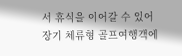서 휴식을 이어갈 수 있어 장기 체류형 골프여행객에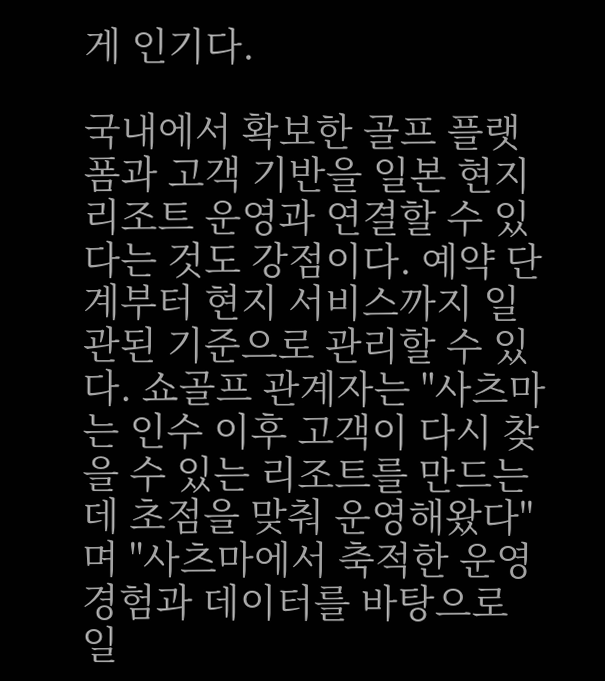게 인기다.

국내에서 확보한 골프 플랫폼과 고객 기반을 일본 현지 리조트 운영과 연결할 수 있다는 것도 강점이다. 예약 단계부터 현지 서비스까지 일관된 기준으로 관리할 수 있다. 쇼골프 관계자는 "사츠마는 인수 이후 고객이 다시 찾을 수 있는 리조트를 만드는 데 초점을 맞춰 운영해왔다"며 "사츠마에서 축적한 운영 경험과 데이터를 바탕으로 일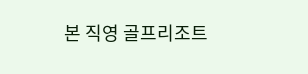본 직영 골프리조트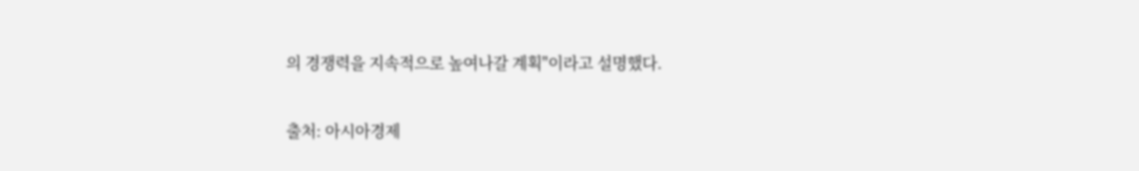의 경쟁력을 지속적으로 높여나갈 계획"이라고 설명했다.

출처: 아시아경제